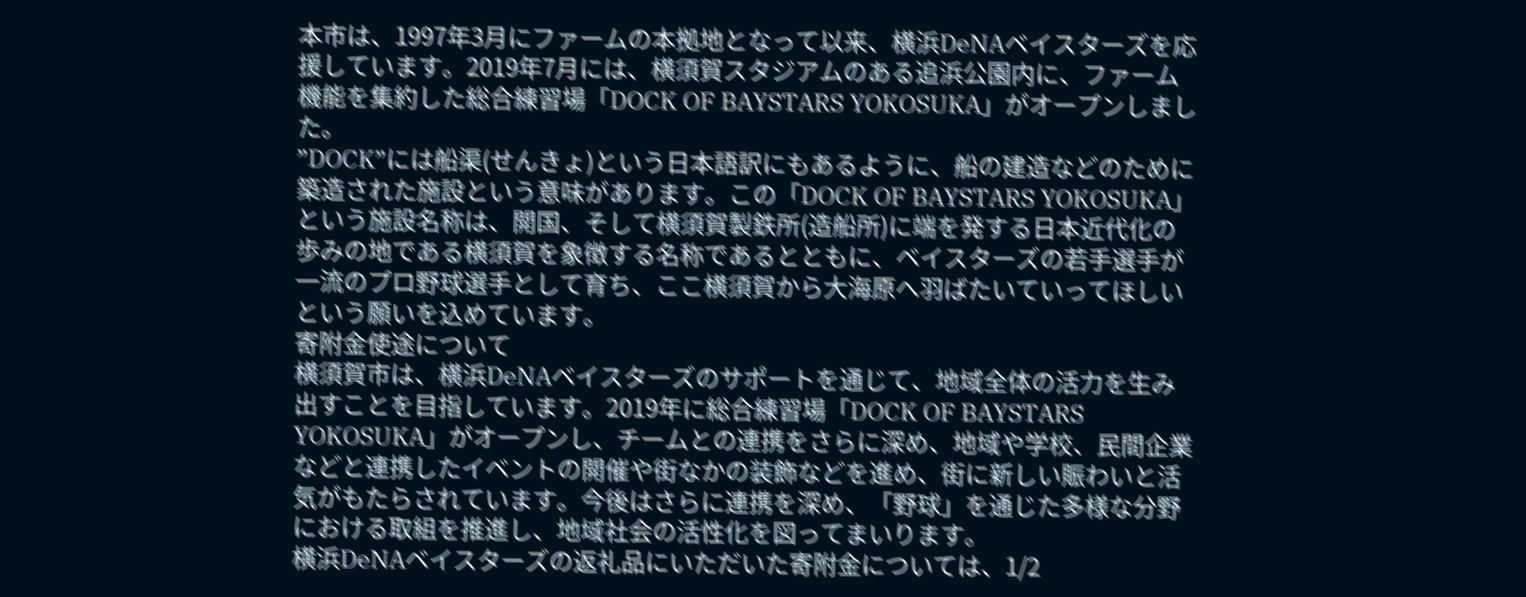本市は、1997年3月にファームの本拠地となって以来、横浜DeNAベイスターズを応援しています。2019年7月には、横須賀スタジアムのある追浜公園内に、ファーム機能を集約した総合練習場「DOCK OF BAYSTARS YOKOSUKA」がオープンしました。
”DOCK”には船渠(せんきょ)という日本語訳にもあるように、船の建造などのために築造された施設という意味があります。この「DOCK OF BAYSTARS YOKOSUKA」という施設名称は、開国、そして横須賀製鉄所(造船所)に端を発する日本近代化の歩みの地である横須賀を象徴する名称であるとともに、ベイスターズの若手選手が一流のプロ野球選手として育ち、ここ横須賀から大海原へ羽ばたいていってほしいという願いを込めています。
寄附金使途について
横須賀市は、横浜DeNAベイスターズのサポートを通じて、地域全体の活力を生み出すことを目指しています。2019年に総合練習場「DOCK OF BAYSTARS YOKOSUKA」がオープンし、チームとの連携をさらに深め、地域や学校、民間企業などと連携したイベントの開催や街なかの装飾などを進め、街に新しい賑わいと活気がもたらされています。今後はさらに連携を深め、「野球」を通じた多様な分野における取組を推進し、地域社会の活性化を図ってまいります。
横浜DeNAベイスターズの返礼品にいただいた寄附金については、1/2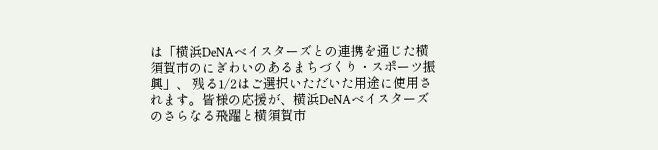は「横浜DeNAベイスターズとの連携を通じた横須賀市のにぎわいのあるまちづくり・スポーツ振興」、 残る1/2はご選択いただいた用途に使用されます。皆様の応援が、横浜DeNAベイスターズのさらなる飛躍と横須賀市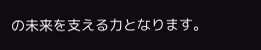の未来を支える力となります。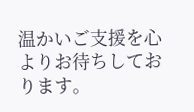温かいご支援を心よりお待ちしております。